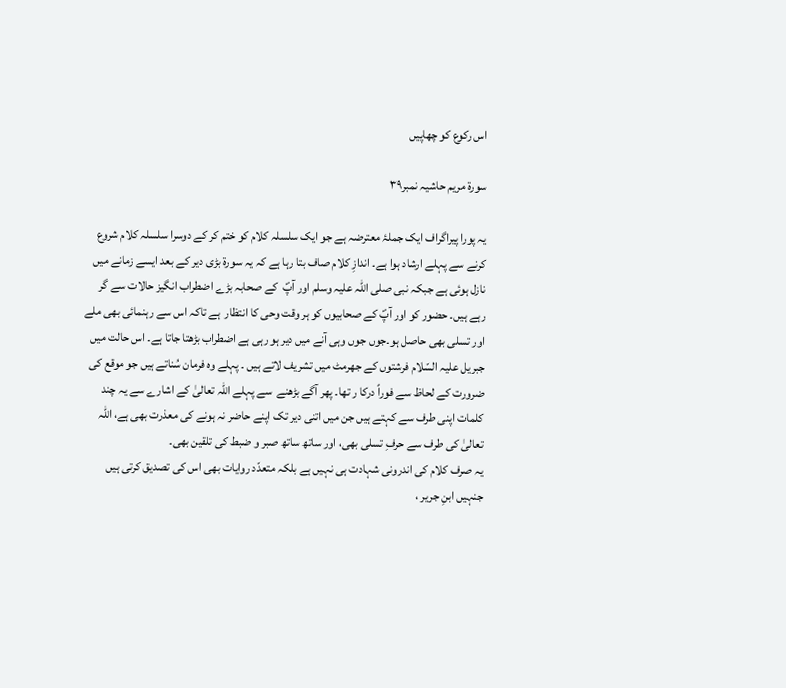اس رکوع کو چھاپیں

سورة مریم حاشیہ نمبر۳۹

یہ پورا پیراگراف ایک جملۂ معترضہ ہے جو ایک سلسلہ کلام کو ختم کر کے دوسرا سلسلہ کلام شروع کرنے سے پہلے ارشاد ہوا ہے۔ اندازِ کلام صاف بتا رہا ہے کہ یہ سورۃ بڑی دیر کے بعد ایسے زمانے میں نازل ہوئی ہے جبکہ نبی صلی اللہ علیہ وسلم اور آپؐ  کے صحابہ بڑے اضطراب انگیز حالات سے گر رہے ہیں۔ حضور کو اور آپؐ کے صحابیوں کو ہر وقت وحی کا انتظار  ہے تاکہ اس سے رہنمائی بھی ملے اور تسلی بھی حاصل ہو۔جوں جوں وہی آنے میں دیر ہو رہی ہے اضطراب بڑھتا جاتا ہے۔ اس حالت میں جبریل علیہ السّلام فرشتوں کے جھرمٹ میں تشریف لاتے ہیں ۔ پہلے وہ فرمان سُناتے ہیں جو موقع کی ضرورت کے لحاظ سے فوراً درکا ر تھا۔ پھر آگے بڑھنے  سے پہلے اللہ تعالیٰ کے اشارے سے یہ چند کلمات اپنی طرف سے کہتے ہیں جن میں اتنی دیر تک اپنے حاضر نہ ہونے کی معذرت بھی ہے، اللہ تعالیٰ کی طرف سے حرفِ تسلی بھی، اور ساتھ ساتھ صبر و ضبط کی تلقین بھی۔
یہ صرف کلام کی اندرونی شہادت ہی نہیں ہے بلکہ متعدّد روایات بھی اس کی تصدیق کرتی ہیں جنہیں ابنِ جریر ،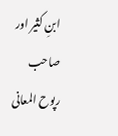ابنِ کثیر اور صاحب رپوح المعانی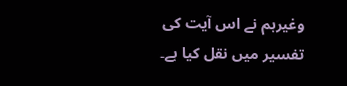وغیرہم نے اس آیت کی تفسیر میں نقل کیا ہے۔